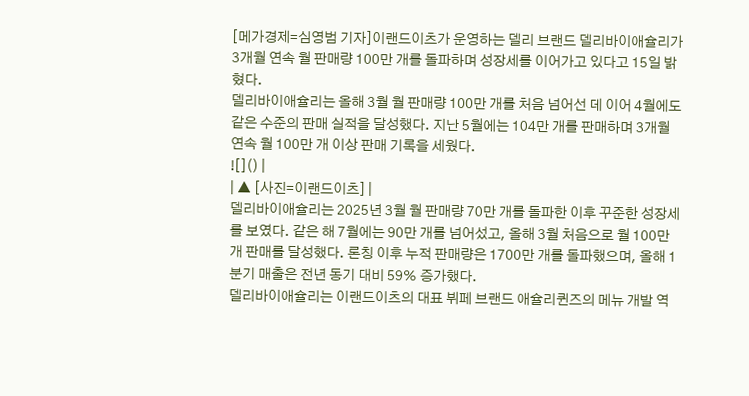[메가경제=심영범 기자]이랜드이츠가 운영하는 델리 브랜드 델리바이애슐리가 3개월 연속 월 판매량 100만 개를 돌파하며 성장세를 이어가고 있다고 15일 밝혔다.
델리바이애슐리는 올해 3월 월 판매량 100만 개를 처음 넘어선 데 이어 4월에도 같은 수준의 판매 실적을 달성했다. 지난 5월에는 104만 개를 판매하며 3개월 연속 월 100만 개 이상 판매 기록을 세웠다.
![]() |
| ▲ [사진=이랜드이츠] |
델리바이애슐리는 2025년 3월 월 판매량 70만 개를 돌파한 이후 꾸준한 성장세를 보였다. 같은 해 7월에는 90만 개를 넘어섰고, 올해 3월 처음으로 월 100만 개 판매를 달성했다. 론칭 이후 누적 판매량은 1700만 개를 돌파했으며, 올해 1분기 매출은 전년 동기 대비 59% 증가했다.
델리바이애슐리는 이랜드이츠의 대표 뷔페 브랜드 애슐리퀸즈의 메뉴 개발 역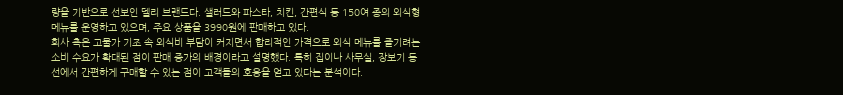량을 기반으로 선보인 델리 브랜드다. 샐러드와 파스타, 치킨, 간편식 등 150여 종의 외식형 메뉴를 운영하고 있으며, 주요 상품을 3990원에 판매하고 있다.
회사 측은 고물가 기조 속 외식비 부담이 커지면서 합리적인 가격으로 외식 메뉴를 즐기려는 소비 수요가 확대된 점이 판매 증가의 배경이라고 설명했다. 특히 집이나 사무실, 장보기 동선에서 간편하게 구매할 수 있는 점이 고객들의 호응을 얻고 있다는 분석이다.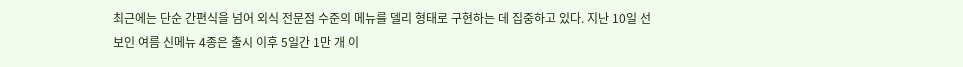최근에는 단순 간편식을 넘어 외식 전문점 수준의 메뉴를 델리 형태로 구현하는 데 집중하고 있다. 지난 10일 선보인 여름 신메뉴 4종은 출시 이후 5일간 1만 개 이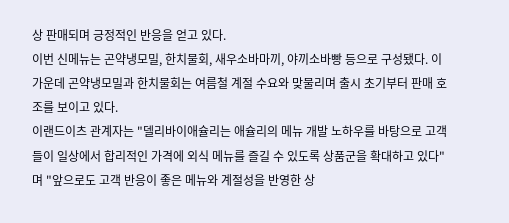상 판매되며 긍정적인 반응을 얻고 있다.
이번 신메뉴는 곤약냉모밀, 한치물회, 새우소바마끼, 야끼소바빵 등으로 구성됐다. 이 가운데 곤약냉모밀과 한치물회는 여름철 계절 수요와 맞물리며 출시 초기부터 판매 호조를 보이고 있다.
이랜드이츠 관계자는 "델리바이애슐리는 애슐리의 메뉴 개발 노하우를 바탕으로 고객들이 일상에서 합리적인 가격에 외식 메뉴를 즐길 수 있도록 상품군을 확대하고 있다"며 "앞으로도 고객 반응이 좋은 메뉴와 계절성을 반영한 상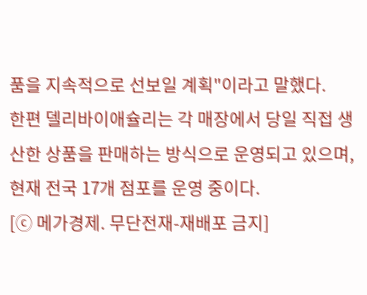품을 지속적으로 선보일 계획"이라고 말했다.
한편 델리바이애슐리는 각 매장에서 당일 직접 생산한 상품을 판매하는 방식으로 운영되고 있으며, 현재 전국 17개 점포를 운영 중이다.
[ⓒ 메가경제. 무단전재-재배포 금지]